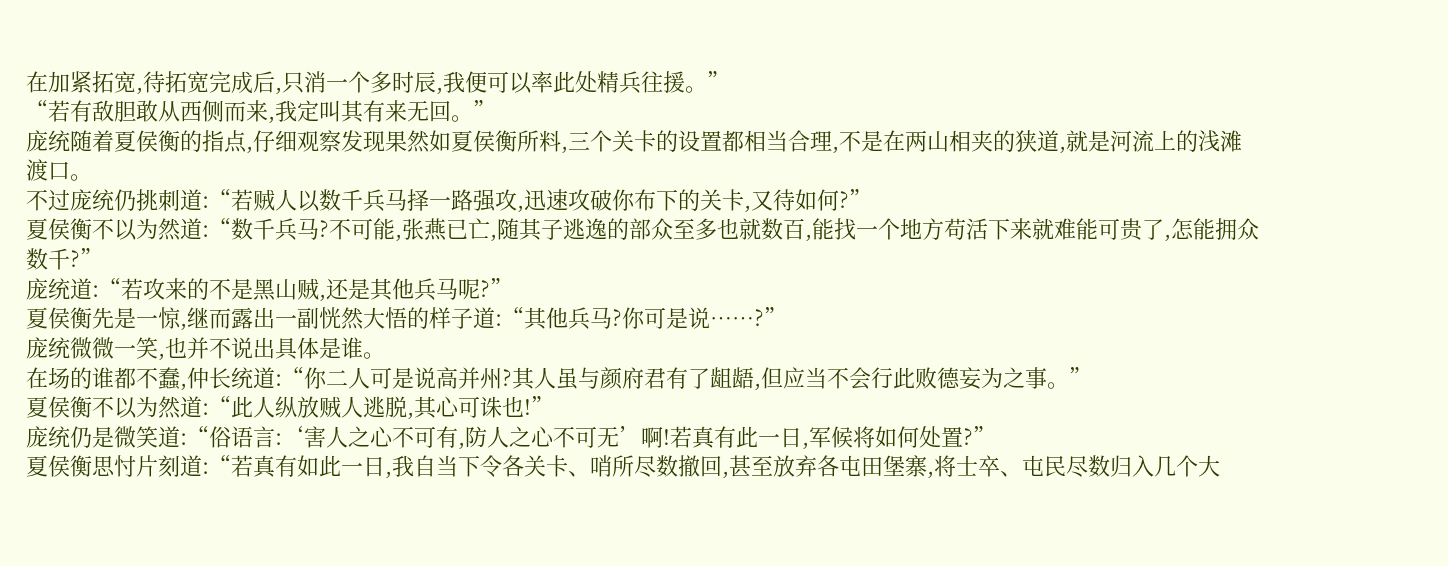在加紧拓宽,待拓宽完成后,只消一个多时辰,我便可以率此处精兵往援。”
“若有敌胆敢从西侧而来,我定叫其有来无回。”
庞统随着夏侯衡的指点,仔细观察发现果然如夏侯衡所料,三个关卡的设置都相当合理,不是在两山相夹的狭道,就是河流上的浅滩渡口。
不过庞统仍挑刺道:“若贼人以数千兵马择一路强攻,迅速攻破你布下的关卡,又待如何?”
夏侯衡不以为然道:“数千兵马?不可能,张燕已亡,随其子逃逸的部众至多也就数百,能找一个地方苟活下来就难能可贵了,怎能拥众数千?”
庞统道:“若攻来的不是黑山贼,还是其他兵马呢?”
夏侯衡先是一惊,继而露出一副恍然大悟的样子道:“其他兵马?你可是说……?”
庞统微微一笑,也并不说出具体是谁。
在场的谁都不蠢,仲长统道:“你二人可是说高并州?其人虽与颜府君有了龃龉,但应当不会行此败德妄为之事。”
夏侯衡不以为然道:“此人纵放贼人逃脱,其心可诛也!”
庞统仍是微笑道:“俗语言:‘害人之心不可有,防人之心不可无’啊!若真有此一日,军候将如何处置?”
夏侯衡思忖片刻道:“若真有如此一日,我自当下令各关卡、哨所尽数撤回,甚至放弃各屯田堡寨,将士卒、屯民尽数归入几个大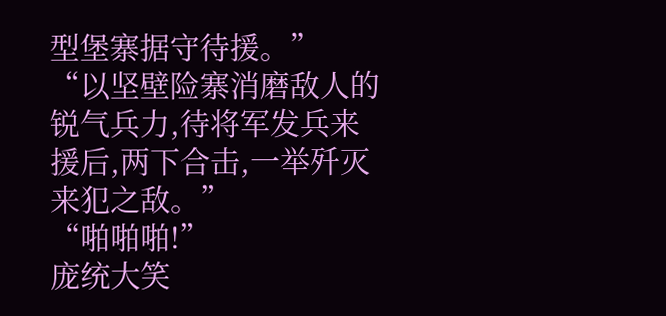型堡寨据守待援。”
“以坚壁险寨消磨敌人的锐气兵力,待将军发兵来援后,两下合击,一举歼灭来犯之敌。”
“啪啪啪!”
庞统大笑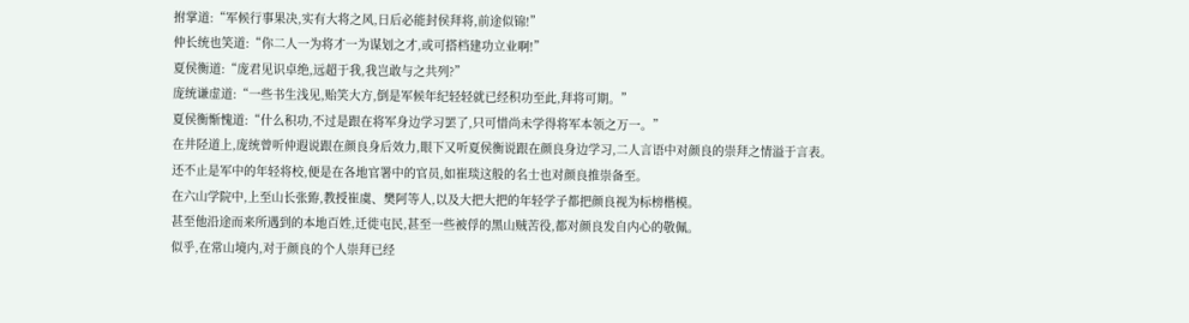拊掌道:“军候行事果决,实有大将之风,日后必能封侯拜将,前途似锦!”
仲长统也笑道:“你二人一为将才一为谋划之才,或可搭档建功立业啊!”
夏侯衡道:“庞君见识卓绝,远超于我,我岂敢与之共列?”
庞统谦虚道:“一些书生浅见,贻笑大方,倒是军候年纪轻轻就已经积功至此,拜将可期。”
夏侯衡惭愧道:“什么积功,不过是跟在将军身边学习罢了,只可惜尚未学得将军本领之万一。”
在井陉道上,庞统曾听仲遐说跟在颜良身后效力,眼下又听夏侯衡说跟在颜良身边学习,二人言语中对颜良的崇拜之情溢于言表。
还不止是军中的年轻将校,便是在各地官署中的官员,如崔琰这般的名士也对颜良推崇备至。
在六山学院中,上至山长张臶,教授崔虞、樊阿等人,以及大把大把的年轻学子都把颜良视为标榜楷模。
甚至他沿途而来所遇到的本地百姓,迁徙屯民,甚至一些被俘的黑山贼苦役,都对颜良发自内心的敬佩。
似乎,在常山境内,对于颜良的个人崇拜已经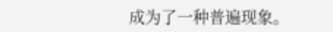成为了一种普遍现象。